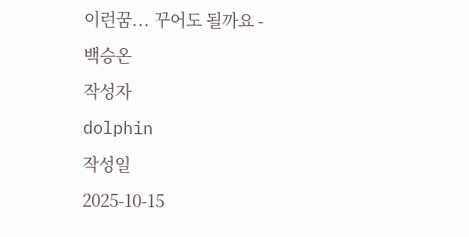이런꿈... 꾸어도 될까요 - 백승온
작성자
dolphin
작성일
2025-10-15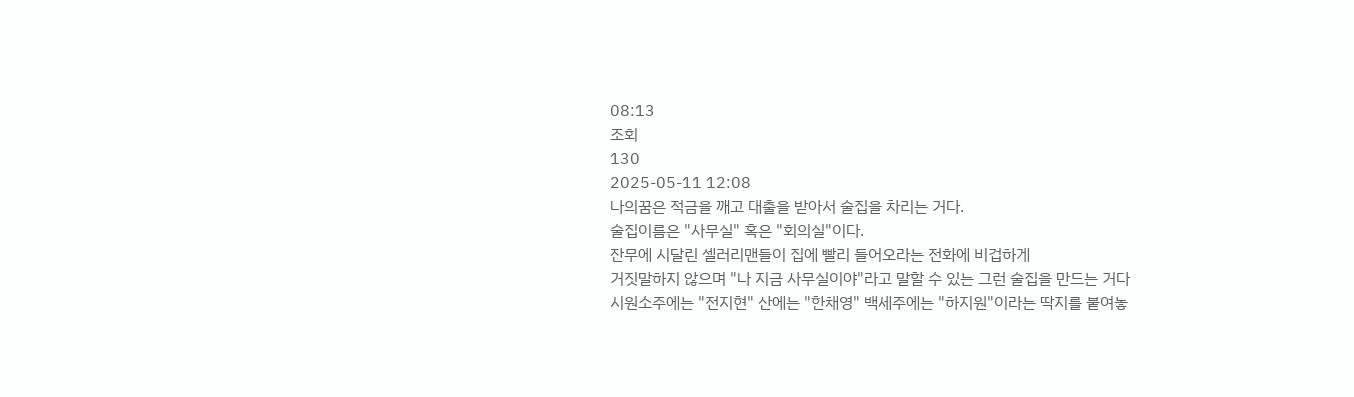08:13
조회
130
2025-05-11 12:08
나의꿈은 적금을 깨고 대출을 받아서 술집을 차리는 거다.
술집이름은 "사무실" 혹은 "회의실"이다.
잔무에 시달린 셀러리맨들이 집에 빨리 들어오라는 전화에 비겁하게
거짓말하지 않으며 "나 지금 사무실이야"라고 말할 수 있는 그런 술집을 만드는 거다
시원소주에는 "전지현" 산에는 "한채영" 백세주에는 "하지원"이라는 딱지를 붙여놓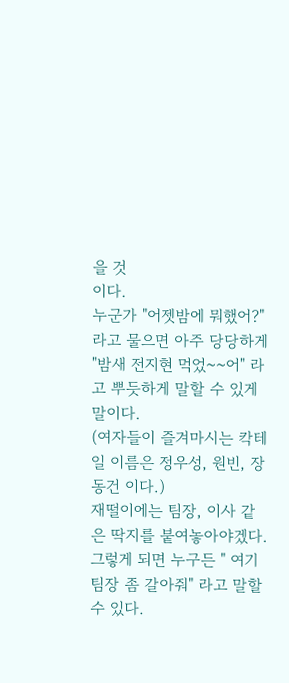을 것
이다.
누군가 "어젯밤에 뭐했어?"라고 물으면 아주 당당하게
"밤새 전지현 먹었~~어" 라고 뿌듯하게 말할 수 있게 말이다.
(여자들이 즐겨마시는 칵테일 이름은 정우성, 원빈, 장동건 이다.)
재떨이에는 팀장, 이사 같은 딱지를 붙여놓아야겠다.
그렇게 되면 누구든 " 여기 팀장 좀 갈아줘" 라고 말할 수 있다.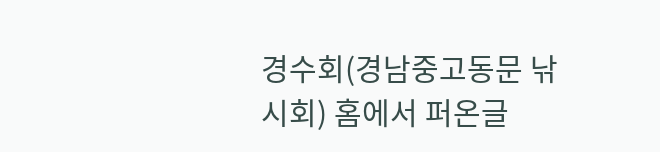경수회(경남중고동문 낚시회) 홈에서 퍼온글